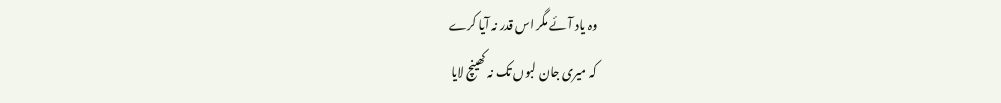وہ یاد آئے مگر اس قدر نہ آیا کرے
کہ میری جان لبوں تک نہ کھینچ لایا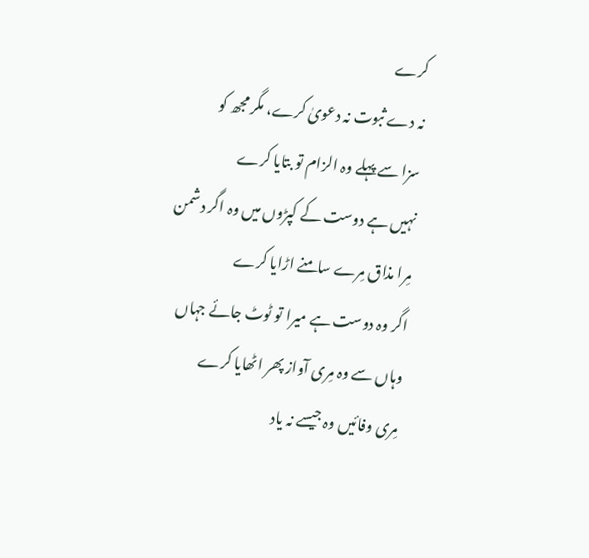کرے
نہ دے ثبوت نہ دعویٰ کرے، مگر مجھ کو
سزا سے پہلے وہ الزام تو بتایا کرے
نہیں ہے دوست کے کپڑوں میں وہ اگر دشمن
مِرا مذاق مِرے سامنے اڑایا کرے
اگر وہ دوست ہے میرا تو ٹوٹ جائے جہاں
وہاں سے وہ مِری آواز پھر اٹھایا کرے
مِری وفائیں وہ جیسے نہ یاد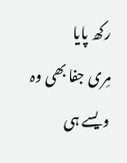رکھ پایا
مِری جفا بھی وہ ویسے ہی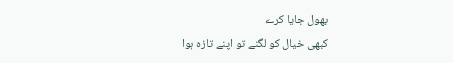بھول جایا کرے
کبھی خیال کو لگنے تو اپنے تازہ ہوا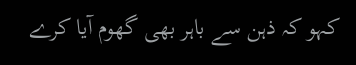کہو کہ ذہن سے باہر بھی گھوم آیا کرے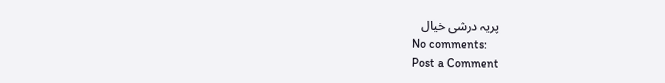پریہ درشی خیال
No comments:
Post a Comment